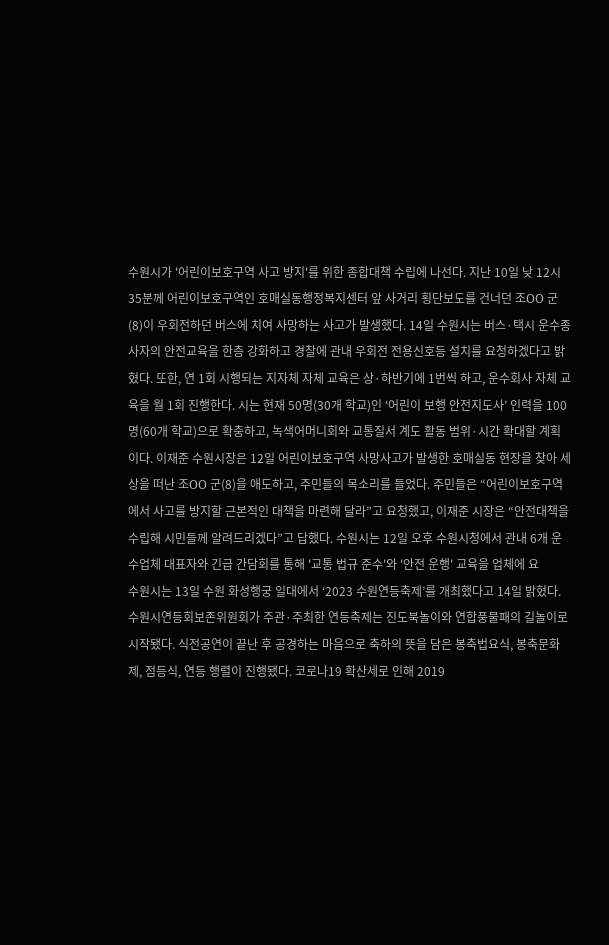수원시가 '어린이보호구역 사고 방지'를 위한 종합대책 수립에 나선다. 지난 10일 낮 12시 35분께 어린이보호구역인 호매실동행정복지센터 앞 사거리 횡단보도를 건너던 조OO 군(8)이 우회전하던 버스에 치여 사망하는 사고가 발생했다. 14일 수원시는 버스·택시 운수종사자의 안전교육을 한층 강화하고 경찰에 관내 우회전 전용신호등 설치를 요청하겠다고 밝혔다. 또한, 연 1회 시행되는 지자체 자체 교육은 상·하반기에 1번씩 하고, 운수회사 자체 교육을 월 1회 진행한다. 시는 현재 50명(30개 학교)인 ‘어린이 보행 안전지도사’ 인력을 100명(60개 학교)으로 확충하고, 녹색어머니회와 교통질서 계도 활동 범위·시간 확대할 계획이다. 이재준 수원시장은 12일 어린이보호구역 사망사고가 발생한 호매실동 현장을 찾아 세상을 떠난 조OO 군(8)을 애도하고, 주민들의 목소리를 들었다. 주민들은 “어린이보호구역에서 사고를 방지할 근본적인 대책을 마련해 달라”고 요청했고, 이재준 시장은 “안전대책을 수립해 시민들께 알려드리겠다”고 답했다. 수원시는 12일 오후 수원시청에서 관내 6개 운수업체 대표자와 긴급 간담회를 통해 '교통 법규 준수'와 '안전 운행' 교육을 업체에 요
수원시는 13일 수원 화성행궁 일대에서 ‘2023 수원연등축제’를 개최했다고 14일 밝혔다. 수원시연등회보존위원회가 주관·주최한 연등축제는 진도북놀이와 연합풍물패의 길놀이로 시작됐다. 식전공연이 끝난 후 공경하는 마음으로 축하의 뜻을 담은 봉축법요식, 봉축문화제, 점등식, 연등 행렬이 진행됐다. 코로나19 확산세로 인해 2019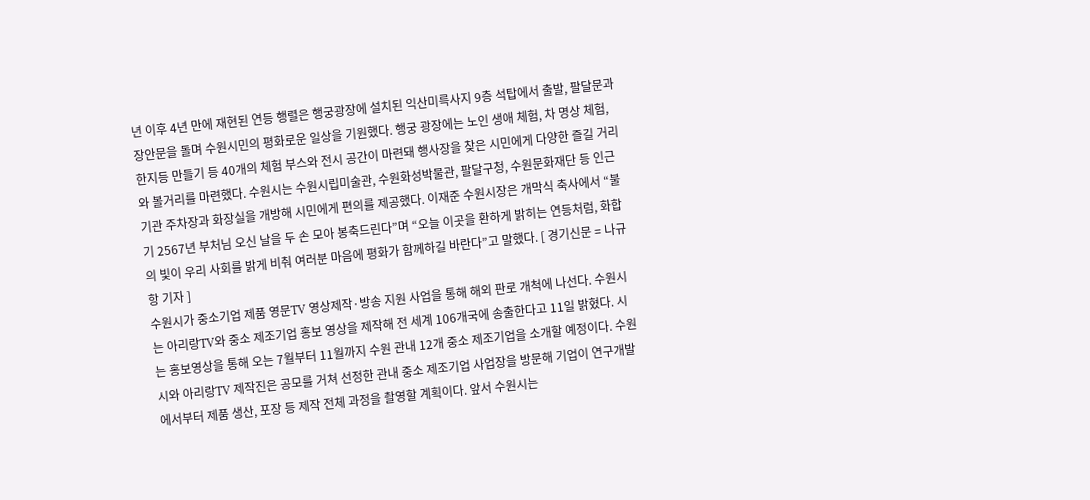년 이후 4년 만에 재현된 연등 행렬은 행궁광장에 설치된 익산미륵사지 9층 석탑에서 출발, 팔달문과 장안문을 돌며 수원시민의 평화로운 일상을 기원했다. 행궁 광장에는 노인 생애 체험, 차 명상 체험, 한지등 만들기 등 40개의 체험 부스와 전시 공간이 마련돼 행사장을 찾은 시민에게 다양한 즐길 거리와 볼거리를 마련했다. 수원시는 수원시립미술관, 수원화성박물관, 팔달구청, 수원문화재단 등 인근 기관 주차장과 화장실을 개방해 시민에게 편의를 제공했다. 이재준 수원시장은 개막식 축사에서 “불기 2567년 부처님 오신 날을 두 손 모아 봉축드린다”며 “오늘 이곳을 환하게 밝히는 연등처럼, 화합의 빛이 우리 사회를 밝게 비춰 여러분 마음에 평화가 함께하길 바란다”고 말했다. [ 경기신문 = 나규항 기자 ]
수원시가 중소기업 제품 영문TV 영상제작·방송 지원 사업을 통해 해외 판로 개척에 나선다. 수원시는 아리랑TV와 중소 제조기업 홍보 영상을 제작해 전 세계 106개국에 송출한다고 11일 밝혔다. 시는 홍보영상을 통해 오는 7월부터 11월까지 수원 관내 12개 중소 제조기업을 소개할 예정이다. 수원시와 아리랑TV 제작진은 공모를 거쳐 선정한 관내 중소 제조기업 사업장을 방문해 기업이 연구개발에서부터 제품 생산, 포장 등 제작 전체 과정을 촬영할 계획이다. 앞서 수원시는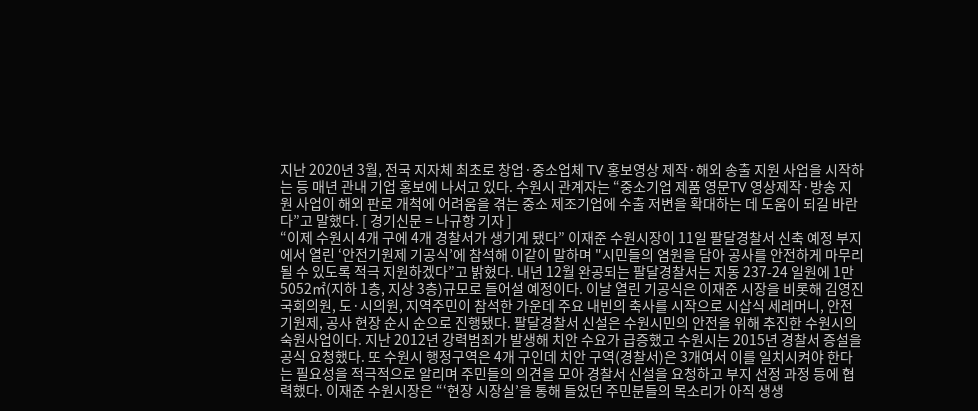지난 2020년 3월, 전국 지자체 최초로 창업·중소업체 TV 홍보영상 제작·해외 송출 지원 사업을 시작하는 등 매년 관내 기업 홍보에 나서고 있다. 수원시 관계자는 “중소기업 제품 영문TV 영상제작·방송 지원 사업이 해외 판로 개척에 어려움을 겪는 중소 제조기업에 수출 저변을 확대하는 데 도움이 되길 바란다”고 말했다. [ 경기신문 = 나규항 기자 ]
“이제 수원시 4개 구에 4개 경찰서가 생기게 됐다” 이재준 수원시장이 11일 팔달경찰서 신축 예정 부지에서 열린 ‘안전기원제 기공식’에 참석해 이같이 말하며 "시민들의 염원을 담아 공사를 안전하게 마무리될 수 있도록 적극 지원하겠다”고 밝혔다. 내년 12월 완공되는 팔달경찰서는 지동 237-24 일원에 1만 5052㎡(지하 1층, 지상 3층)규모로 들어설 예정이다. 이날 열린 기공식은 이재준 시장을 비롯해 김영진 국회의원, 도·시의원, 지역주민이 참석한 가운데 주요 내빈의 축사를 시작으로 시삽식 세레머니, 안전기원제, 공사 현장 순시 순으로 진행됐다. 팔달경찰서 신설은 수원시민의 안전을 위해 추진한 수원시의 숙원사업이다. 지난 2012년 강력범죄가 발생해 치안 수요가 급증했고 수원시는 2015년 경찰서 증설을 공식 요청했다. 또 수원시 행정구역은 4개 구인데 치안 구역(경찰서)은 3개여서 이를 일치시켜야 한다는 필요성을 적극적으로 알리며 주민들의 의견을 모아 경찰서 신설을 요청하고 부지 선정 과정 등에 협력했다. 이재준 수원시장은 “‘현장 시장실’을 통해 들었던 주민분들의 목소리가 아직 생생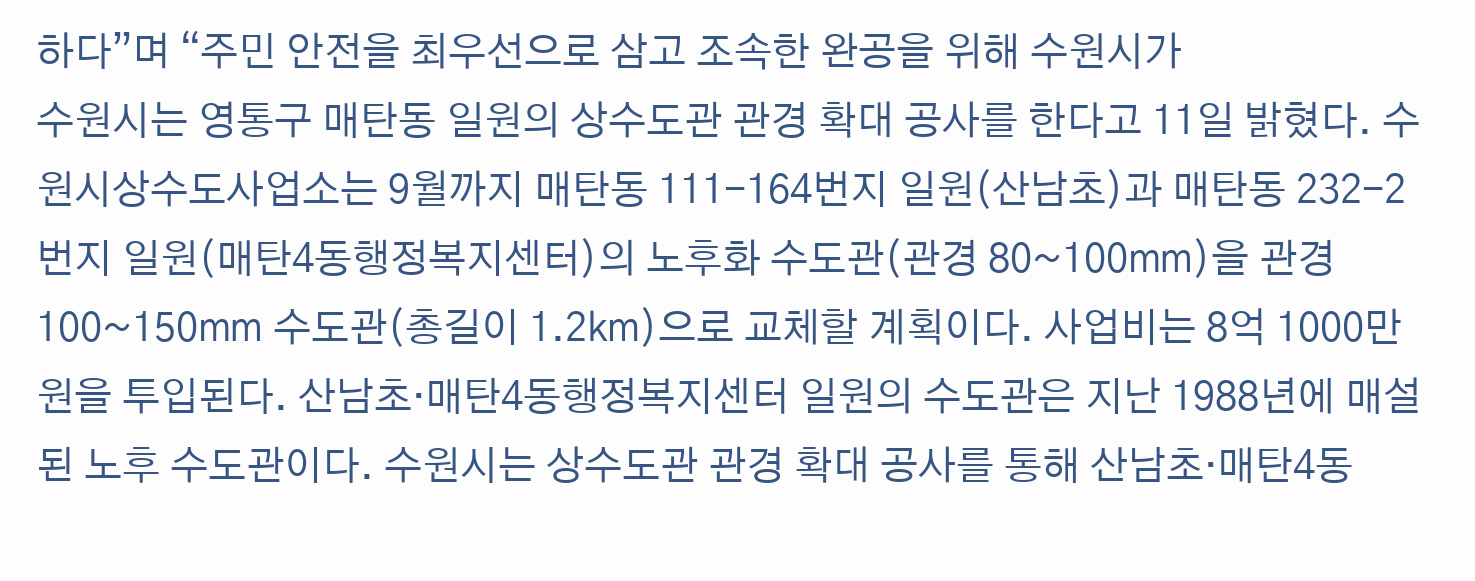하다”며 “주민 안전을 최우선으로 삼고 조속한 완공을 위해 수원시가
수원시는 영통구 매탄동 일원의 상수도관 관경 확대 공사를 한다고 11일 밝혔다. 수원시상수도사업소는 9월까지 매탄동 111-164번지 일원(산남초)과 매탄동 232-2번지 일원(매탄4동행정복지센터)의 노후화 수도관(관경 80~100㎜)을 관경 100~150㎜ 수도관(총길이 1.2㎞)으로 교체할 계획이다. 사업비는 8억 1000만 원을 투입된다. 산남초·매탄4동행정복지센터 일원의 수도관은 지난 1988년에 매설된 노후 수도관이다. 수원시는 상수도관 관경 확대 공사를 통해 산남초·매탄4동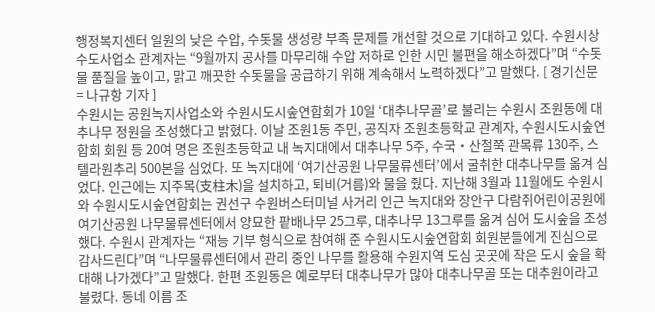행정복지센터 일원의 낮은 수압, 수돗물 생성량 부족 문제를 개선할 것으로 기대하고 있다. 수원시상수도사업소 관계자는 “9월까지 공사를 마무리해 수압 저하로 인한 시민 불편을 해소하겠다”며 “수돗물 품질을 높이고, 맑고 깨끗한 수돗물을 공급하기 위해 계속해서 노력하겠다”고 말했다. [ 경기신문 = 나규항 기자 ]
수원시는 공원녹지사업소와 수원시도시숲연합회가 10일 ‘대추나무골’로 불리는 수원시 조원동에 대추나무 정원을 조성했다고 밝혔다. 이날 조원1동 주민, 공직자 조원초등학교 관계자, 수원시도시숲연합회 회원 등 20여 명은 조원초등학교 내 녹지대에서 대추나무 5주, 수국‧산철쭉 관목류 130주, 스텔라원추리 500본을 심었다. 또 녹지대에 ‘여기산공원 나무물류센터’에서 굴취한 대추나무를 옮겨 심었다. 인근에는 지주목(支柱木)을 설치하고, 퇴비(거름)와 물을 줬다. 지난해 3월과 11월에도 수원시와 수원시도시숲연합회는 권선구 수원버스터미널 사거리 인근 녹지대와 장안구 다람쥐어린이공원에 여기산공원 나무물류센터에서 양묘한 팥배나무 25그루, 대추나무 13그루를 옮겨 심어 도시숲을 조성했다. 수원시 관계자는 “재능 기부 형식으로 참여해 준 수원시도시숲연합회 회원분들에게 진심으로 감사드린다”며 “나무물류센터에서 관리 중인 나무를 활용해 수원지역 도심 곳곳에 작은 도시 숲을 확대해 나가겠다”고 말했다. 한편 조원동은 예로부터 대추나무가 많아 대추나무골 또는 대추원이라고 불렸다. 동네 이름 조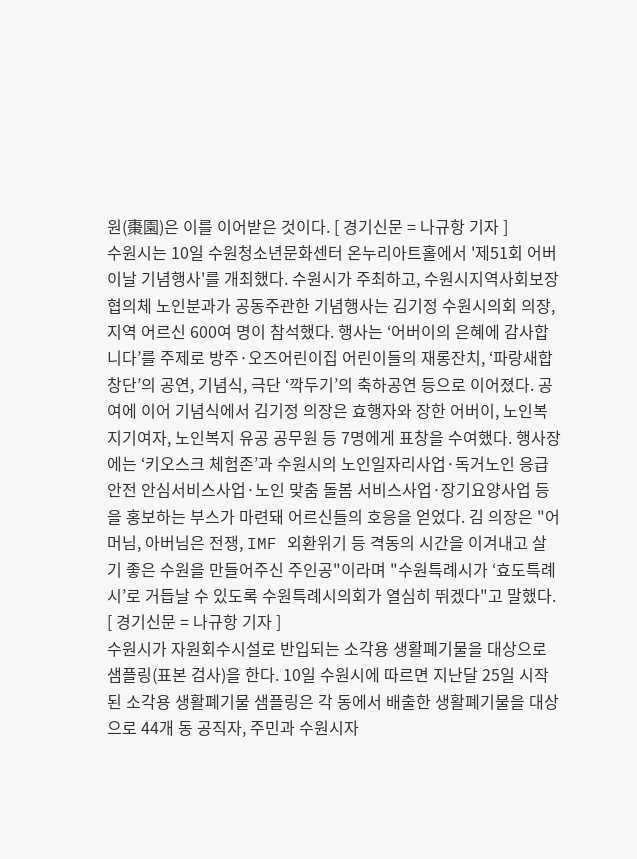원(棗園)은 이를 이어받은 것이다. [ 경기신문 = 나규항 기자 ]
수원시는 10일 수원청소년문화센터 온누리아트홀에서 '제51회 어버이날 기념행사'를 개최했다. 수원시가 주최하고, 수원시지역사회보장협의체 노인분과가 공동주관한 기념행사는 김기정 수원시의회 의장, 지역 어르신 600여 명이 참석했다. 행사는 ‘어버이의 은혜에 감사합니다’를 주제로 방주·오즈어린이집 어린이들의 재롱잔치, ‘파랑새합창단’의 공연, 기념식, 극단 ‘깍두기’의 축하공연 등으로 이어졌다. 공여에 이어 기념식에서 김기정 의장은 효행자와 장한 어버이, 노인복지기여자, 노인복지 유공 공무원 등 7명에게 표창을 수여했다. 행사장에는 ‘키오스크 체험존’과 수원시의 노인일자리사업·독거노인 응급안전 안심서비스사업·노인 맞춤 돌봄 서비스사업·장기요양사업 등을 홍보하는 부스가 마련돼 어르신들의 호응을 얻었다. 김 의장은 "어머님, 아버님은 전쟁, IMF 외환위기 등 격동의 시간을 이겨내고 살기 좋은 수원을 만들어주신 주인공"이라며 "수원특례시가 ‘효도특례시’로 거듭날 수 있도록 수원특례시의회가 열심히 뛰겠다"고 말했다. [ 경기신문 = 나규항 기자 ]
수원시가 자원회수시설로 반입되는 소각용 생활폐기물을 대상으로 샘플링(표본 검사)을 한다. 10일 수원시에 따르면 지난달 25일 시작된 소각용 생활폐기물 샘플링은 각 동에서 배출한 생활폐기물을 대상으로 44개 동 공직자, 주민과 수원시자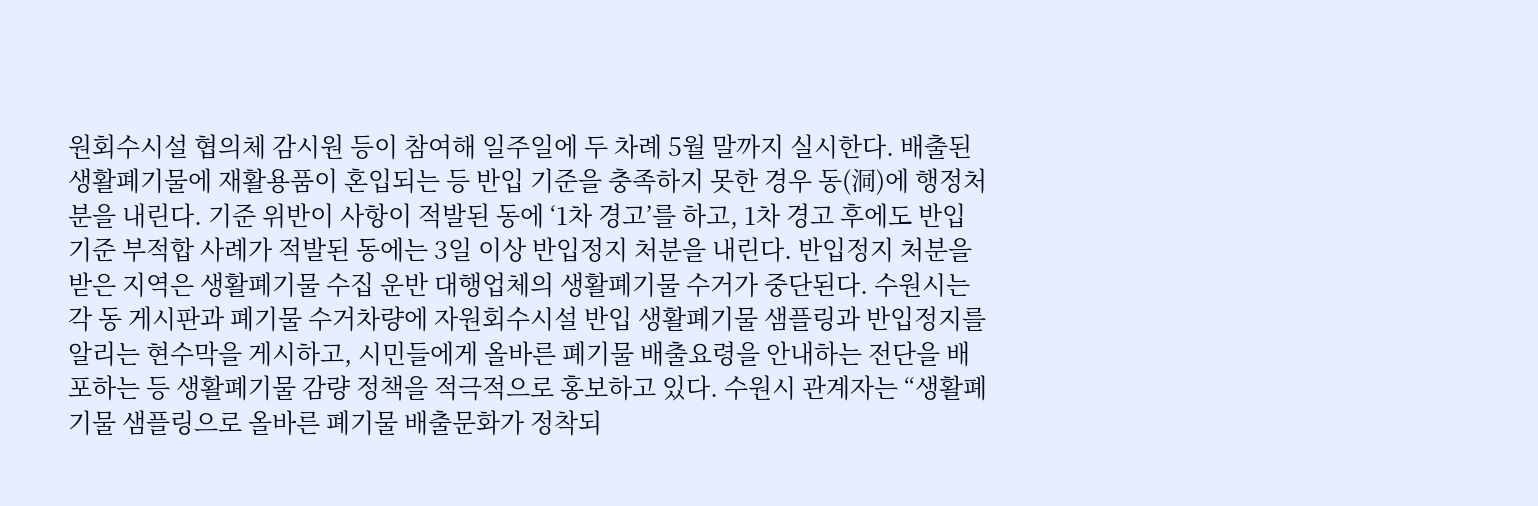원회수시설 협의체 감시원 등이 참여해 일주일에 두 차례 5월 말까지 실시한다. 배출된 생활폐기물에 재활용품이 혼입되는 등 반입 기준을 충족하지 못한 경우 동(洞)에 행정처분을 내린다. 기준 위반이 사항이 적발된 동에 ‘1차 경고’를 하고, 1차 경고 후에도 반입 기준 부적합 사례가 적발된 동에는 3일 이상 반입정지 처분을 내린다. 반입정지 처분을 받은 지역은 생활폐기물 수집 운반 대행업체의 생활폐기물 수거가 중단된다. 수원시는 각 동 게시판과 폐기물 수거차량에 자원회수시설 반입 생활폐기물 샘플링과 반입정지를 알리는 현수막을 게시하고, 시민들에게 올바른 폐기물 배출요령을 안내하는 전단을 배포하는 등 생활폐기물 감량 정책을 적극적으로 홍보하고 있다. 수원시 관계자는 “생활폐기물 샘플링으로 올바른 폐기물 배출문화가 정착되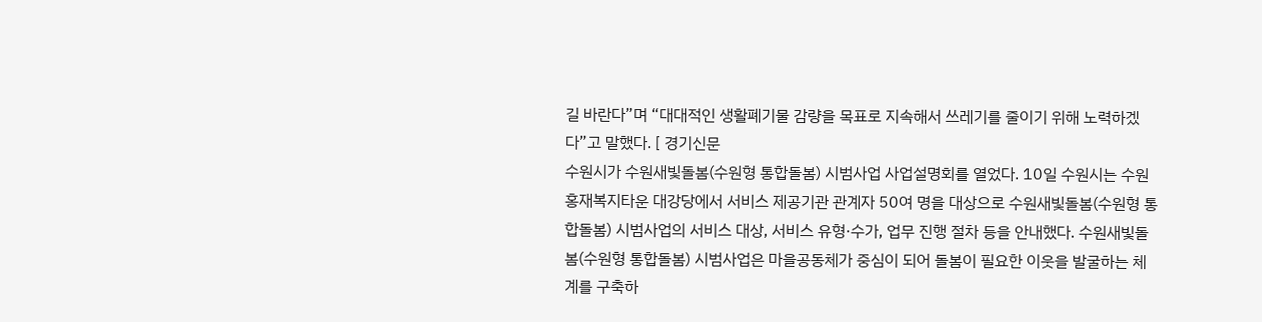길 바란다”며 “대대적인 생활폐기물 감량을 목표로 지속해서 쓰레기를 줄이기 위해 노력하겠다”고 말했다. [ 경기신문
수원시가 수원새빛돌봄(수원형 통합돌봄) 시범사업 사업설명회를 열었다. 10일 수원시는 수원홍재복지타운 대강당에서 서비스 제공기관 관계자 50여 명을 대상으로 수원새빛돌봄(수원형 통합돌봄) 시범사업의 서비스 대상, 서비스 유형·수가, 업무 진행 절차 등을 안내했다. 수원새빛돌봄(수원형 통합돌봄) 시범사업은 마을공동체가 중심이 되어 돌봄이 필요한 이웃을 발굴하는 체계를 구축하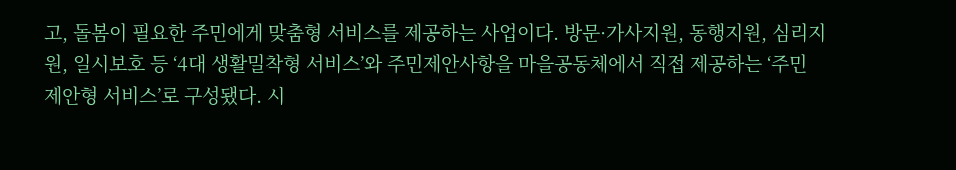고, 돌봄이 필요한 주민에게 맞춤형 서비스를 제공하는 사업이다. 방문·가사지원, 동행지원, 심리지원, 일시보호 등 ‘4대 생활밀착형 서비스’와 주민제안사항을 마을공동체에서 직접 제공하는 ‘주민 제안형 서비스’로 구성됐다. 시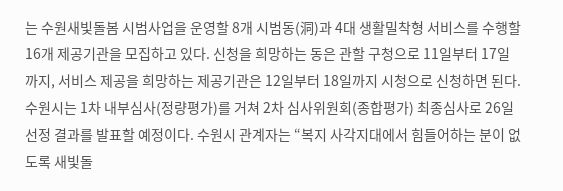는 수원새빛돌봄 시범사업을 운영할 8개 시범동(洞)과 4대 생활밀착형 서비스를 수행할 16개 제공기관을 모집하고 있다. 신청을 희망하는 동은 관할 구청으로 11일부터 17일까지, 서비스 제공을 희망하는 제공기관은 12일부터 18일까지 시청으로 신청하면 된다. 수원시는 1차 내부심사(정량평가)를 거쳐 2차 심사위원회(종합평가) 최종심사로 26일 선정 결과를 발표할 예정이다. 수원시 관계자는 “복지 사각지대에서 힘들어하는 분이 없도록 새빛돌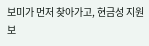보미가 먼저 찾아가고, 현금성 지원보